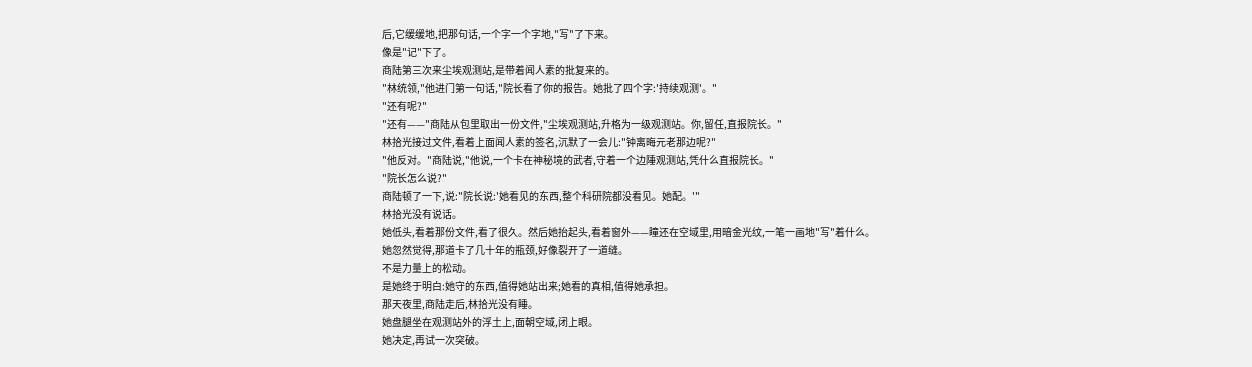后,它缓缓地,把那句话,一个字一个字地,"写"了下来。
像是"记"下了。
商陆第三次来尘埃观测站,是带着闻人素的批复来的。
"林统领,"他进门第一句话,"院长看了你的报告。她批了四个字:'持续观测'。"
"还有呢?"
"还有——"商陆从包里取出一份文件,"尘埃观测站,升格为一级观测站。你,留任,直报院长。"
林拾光接过文件,看着上面闻人素的签名,沉默了一会儿:"钟离晦元老那边呢?"
"他反对。"商陆说,"他说,一个卡在神秘境的武者,守着一个边陲观测站,凭什么直报院长。"
"院长怎么说?"
商陆顿了一下,说:"院长说:'她看见的东西,整个科研院都没看见。她配。'"
林拾光没有说话。
她低头,看着那份文件,看了很久。然后她抬起头,看着窗外——瞳还在空域里,用暗金光纹,一笔一画地"写"着什么。
她忽然觉得,那道卡了几十年的瓶颈,好像裂开了一道缝。
不是力量上的松动。
是她终于明白:她守的东西,值得她站出来;她看的真相,值得她承担。
那天夜里,商陆走后,林拾光没有睡。
她盘腿坐在观测站外的浮土上,面朝空域,闭上眼。
她决定,再试一次突破。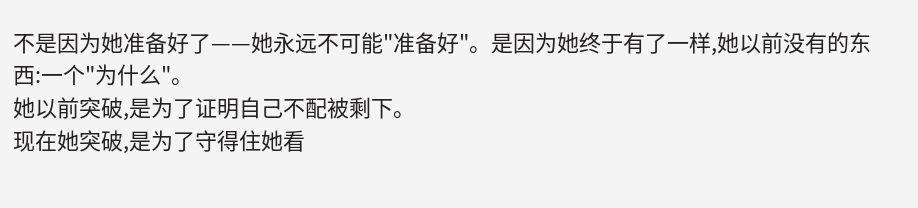不是因为她准备好了——她永远不可能"准备好"。是因为她终于有了一样,她以前没有的东西:一个"为什么"。
她以前突破,是为了证明自己不配被剩下。
现在她突破,是为了守得住她看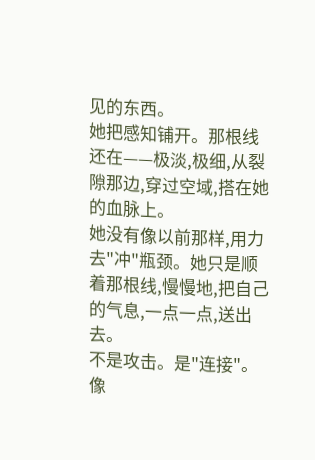见的东西。
她把感知铺开。那根线还在——极淡,极细,从裂隙那边,穿过空域,搭在她的血脉上。
她没有像以前那样,用力去"冲"瓶颈。她只是顺着那根线,慢慢地,把自己的气息,一点一点,送出去。
不是攻击。是"连接"。
像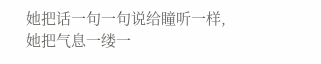她把话一句一句说给瞳听一样,她把气息一缕一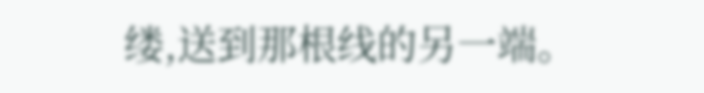缕,送到那根线的另一端。